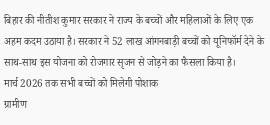बिहार की नीतीश कुमार सरकार ने राज्य के बच्चों और महिलाओं के लिए एक अहम कदम उठाया है। सरकार ने 52 लाख आंगनबाड़ी बच्चों को यूनिफॉर्म देने के साथ-साथ इस योजना को रोजगार सृजन से जोड़ने का फैसला किया है।
मार्च 2026 तक सभी बच्चों को मिलेगी पोशाक
ग्रामीण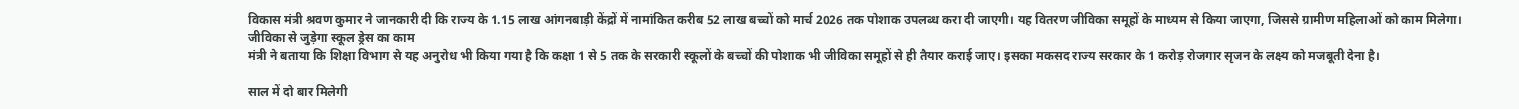विकास मंत्री श्रवण कुमार ने जानकारी दी कि राज्य के 1.15 लाख आंगनबाड़ी केंद्रों में नामांकित करीब 52 लाख बच्चों को मार्च 2026 तक पोशाक उपलब्ध करा दी जाएगी। यह वितरण जीविका समूहों के माध्यम से किया जाएगा, जिससे ग्रामीण महिलाओं को काम मिलेगा।
जीविका से जुड़ेगा स्कूल ड्रेस का काम
मंत्री ने बताया कि शिक्षा विभाग से यह अनुरोध भी किया गया है कि कक्षा 1 से 5 तक के सरकारी स्कूलों के बच्चों की पोशाक भी जीविका समूहों से ही तैयार कराई जाए। इसका मकसद राज्य सरकार के 1 करोड़ रोजगार सृजन के लक्ष्य को मजबूती देना है।

साल में दो बार मिलेगी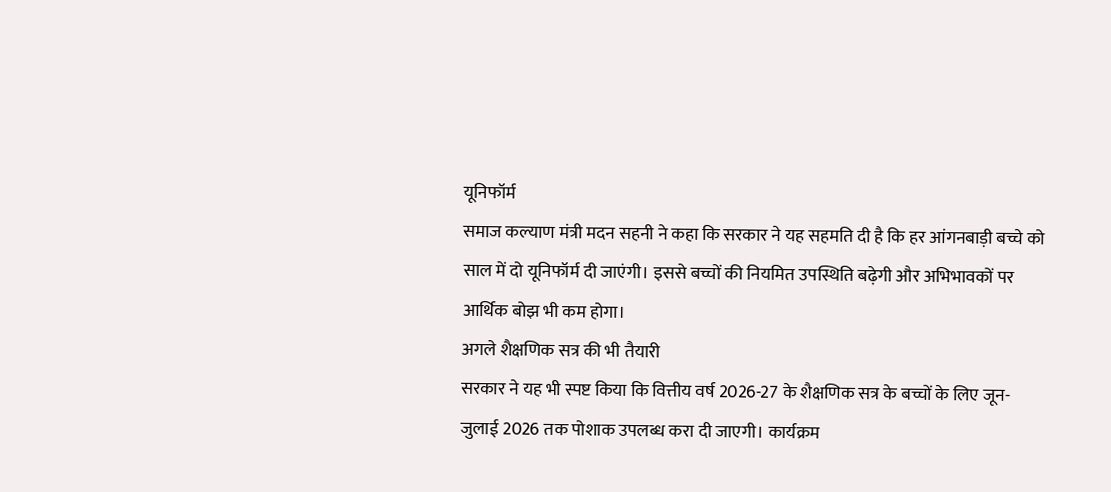यूनिफॉर्म
समाज कल्याण मंत्री मदन सहनी ने कहा कि सरकार ने यह सहमति दी है कि हर आंगनबाड़ी बच्चे को साल में दो यूनिफॉर्म दी जाएंगी। इससे बच्चों की नियमित उपस्थिति बढ़ेगी और अभिभावकों पर आर्थिक बोझ भी कम होगा।
अगले शैक्षणिक सत्र की भी तैयारी
सरकार ने यह भी स्पष्ट किया कि वित्तीय वर्ष 2026-27 के शैक्षणिक सत्र के बच्चों के लिए जून-जुलाई 2026 तक पोशाक उपलब्ध करा दी जाएगी। कार्यक्रम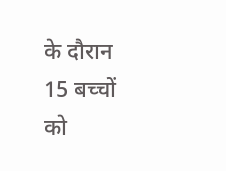के दौरान 15 बच्चों को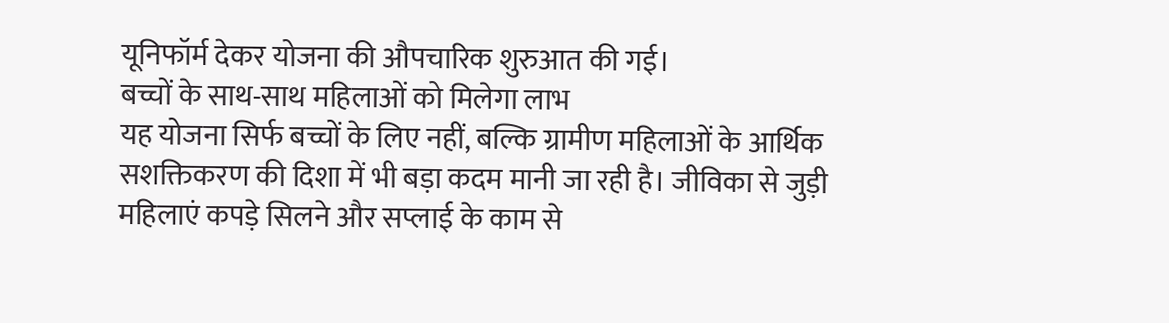यूनिफॉर्म देकर योजना की औपचारिक शुरुआत की गई।
बच्चों के साथ-साथ महिलाओं को मिलेगा लाभ
यह योजना सिर्फ बच्चों के लिए नहीं, बल्कि ग्रामीण महिलाओं के आर्थिक सशक्तिकरण की दिशा में भी बड़ा कदम मानी जा रही है। जीविका से जुड़ी महिलाएं कपड़े सिलने और सप्लाई के काम से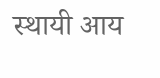स्थायी आय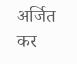अर्जित कर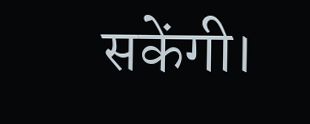सकेंगी।